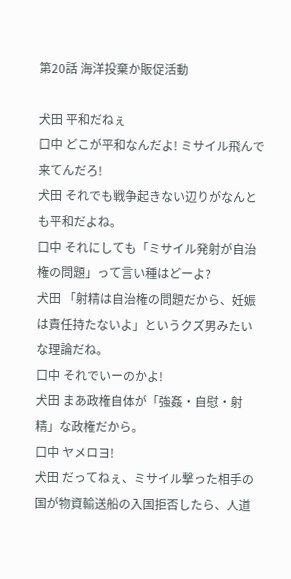第20話 海洋投棄か販促活動

犬田 平和だねぇ
口中 どこが平和なんだよ! ミサイル飛んで来てんだろ!
犬田 それでも戦争起きない辺りがなんとも平和だよね。
口中 それにしても「ミサイル発射が自治権の問題」って言い種はどーよ?
犬田 「射精は自治権の問題だから、妊娠は責任持たないよ」というクズ男みたいな理論だね。
口中 それでいーのかよ!
犬田 まあ政権自体が「強姦・自慰・射精」な政権だから。
口中 ヤメロヨ!
犬田 だってねぇ、ミサイル撃った相手の国が物資輸送船の入国拒否したら、人道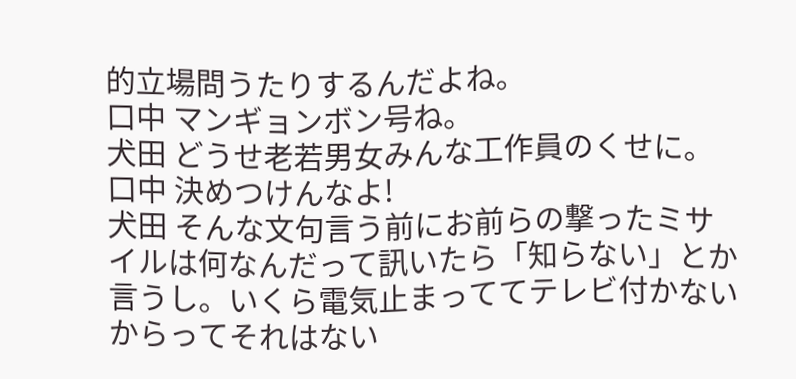的立場問うたりするんだよね。
口中 マンギョンボン号ね。
犬田 どうせ老若男女みんな工作員のくせに。
口中 決めつけんなよ!
犬田 そんな文句言う前にお前らの撃ったミサイルは何なんだって訊いたら「知らない」とか言うし。いくら電気止まっててテレビ付かないからってそれはない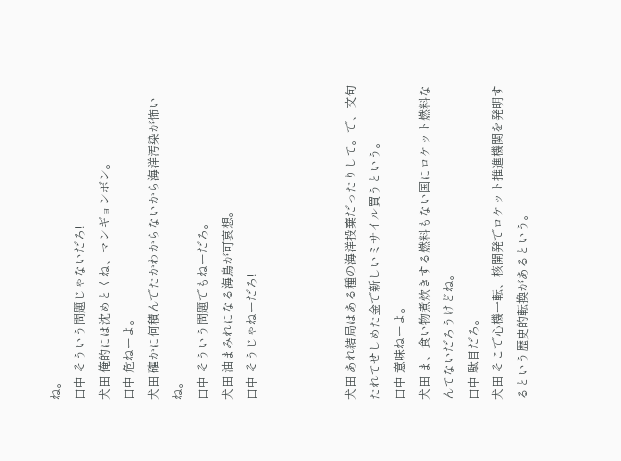ね。
口中 そういう問題じゃないだろ!
犬田 俺的には沈めとくね、マンギョンボン。
口中 危ねーよ。
犬田 確かに何積んでたかわからないから海洋汚染が怖いね。
口中 そういう問題でもねーだろ。
犬田 油まみれになる海鳥が可哀想。
口中 そうじゃねーだろ!



犬田 あれ結局はある種の海洋投棄だったりして。で、文句たれてせしめた金で新しいミサイル買うという。
口中 意味ねーよ。
犬田 ま、食い物煮炊きする燃料もない国にロケット燃料なんてないだろうけどね。
口中 駄目だろ。
犬田 そこで心機一転、核開発でロケット推進機関を発明するという歴史的転換があるという。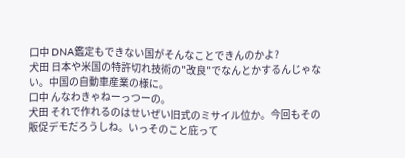口中 DNA鑑定もできない国がそんなことできんのかよ?
犬田 日本や米国の特許切れ技術の"改良"でなんとかするんじゃない。中国の自動車産業の様に。
口中 んなわきゃねーっつーの。
犬田 それで作れるのはせいぜい旧式のミサイル位か。今回もその販促デモだろうしね。いっそのこと庇って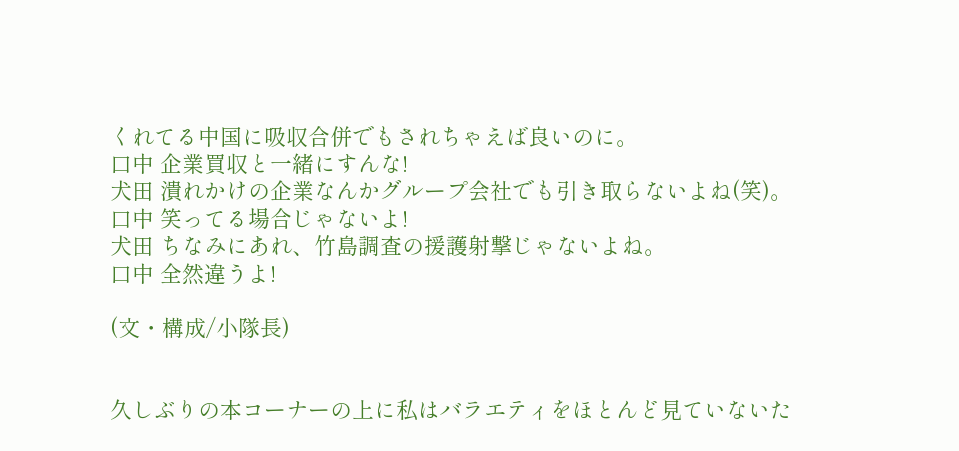くれてる中国に吸収合併でもされちゃえば良いのに。
口中 企業買収と一緒にすんな!
犬田 潰れかけの企業なんかグループ会社でも引き取らないよね(笑)。
口中 笑ってる場合じゃないよ!
犬田 ちなみにあれ、竹島調査の援護射撃じゃないよね。
口中 全然違うよ!

(文・構成/小隊長)


久しぶりの本コーナーの上に私はバラエティをほとんど見ていないた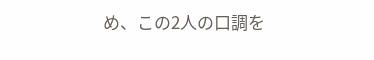め、この2人の口調を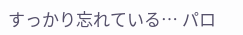すっかり忘れている… パロ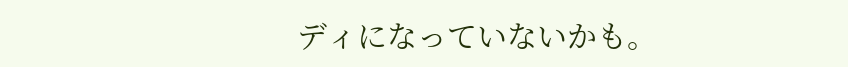ディになっていないかも。